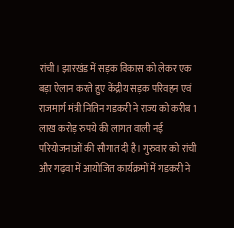रांची। झारखंड में सड़क विकास को लेकर एक बड़ा ऐलान करते हुए केंद्रीय सड़क परिवहन एवं राजमार्ग मंत्री नितिन गडकरी ने राज्य को करीब 1 लाख करोड़ रुपये की लागत वाली नई परियोजनाओं की सौगात दी है। गुरुवार को रांची और गढ़वा में आयोजित कार्यक्रमों में गडकरी ने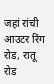जहां रांची आउटर रिंग रोड, रातू रोड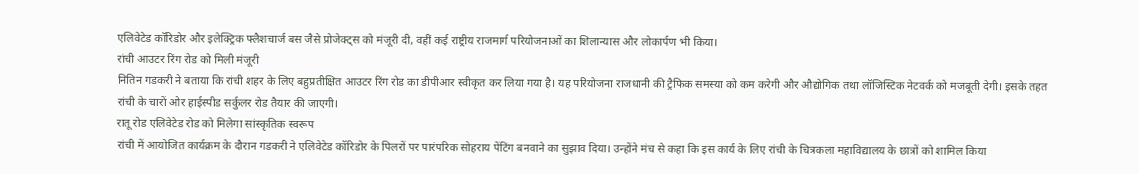एलिवेटेड कॉरिडोर और इलेक्ट्रिक फ्लैशचार्ज बस जैसे प्रोजेक्ट्स को मंजूरी दी, वहीं कई राष्ट्रीय राजमार्ग परियोजनाओं का शिलान्यास और लोकार्पण भी किया।
रांची आउटर रिंग रोड को मिली मंजूरी
नितिन गडकरी ने बताया कि रांची शहर के लिए बहुप्रतीक्षित आउटर रिंग रोड का डीपीआर स्वीकृत कर लिया गया है। यह परियोजना राजधानी की ट्रैफिक समस्या को कम करेगी और औद्योगिक तथा लॉजिस्टिक नेटवर्क को मजबूती देगी। इसके तहत रांची के चारों ओर हाईस्पीड सर्कुलर रोड तैयार की जाएगी।
रातू रोड एलिवेटेड रोड को मिलेगा सांस्कृतिक स्वरूप
रांची में आयोजित कार्यक्रम के दौरान गडकरी ने एलिवेटेड कॉरिडोर के पिलरों पर पारंपरिक सोहराय पेंटिंग बनवाने का सुझाव दिया। उन्होंने मंच से कहा कि इस कार्य के लिए रांची के चित्रकला महाविद्यालय के छात्रों को शामिल किया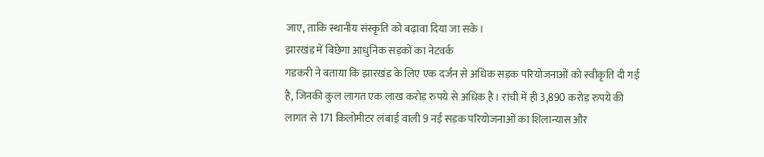जाए, ताकि स्थानीय संस्कृति को बढ़ावा दिया जा सके।
झारखंड में बिछेगा आधुनिक सड़कों का नेटवर्क
गडकरी ने बताया कि झारखंड के लिए एक दर्जन से अधिक सड़क परियोजनाओं को स्वीकृति दी गई है, जिनकी कुल लागत एक लाख करोड़ रुपये से अधिक है। रांची में ही 3,890 करोड़ रुपये की लागत से 171 किलोमीटर लंबाई वाली 9 नई सड़क परियोजनाओं का शिलान्यास और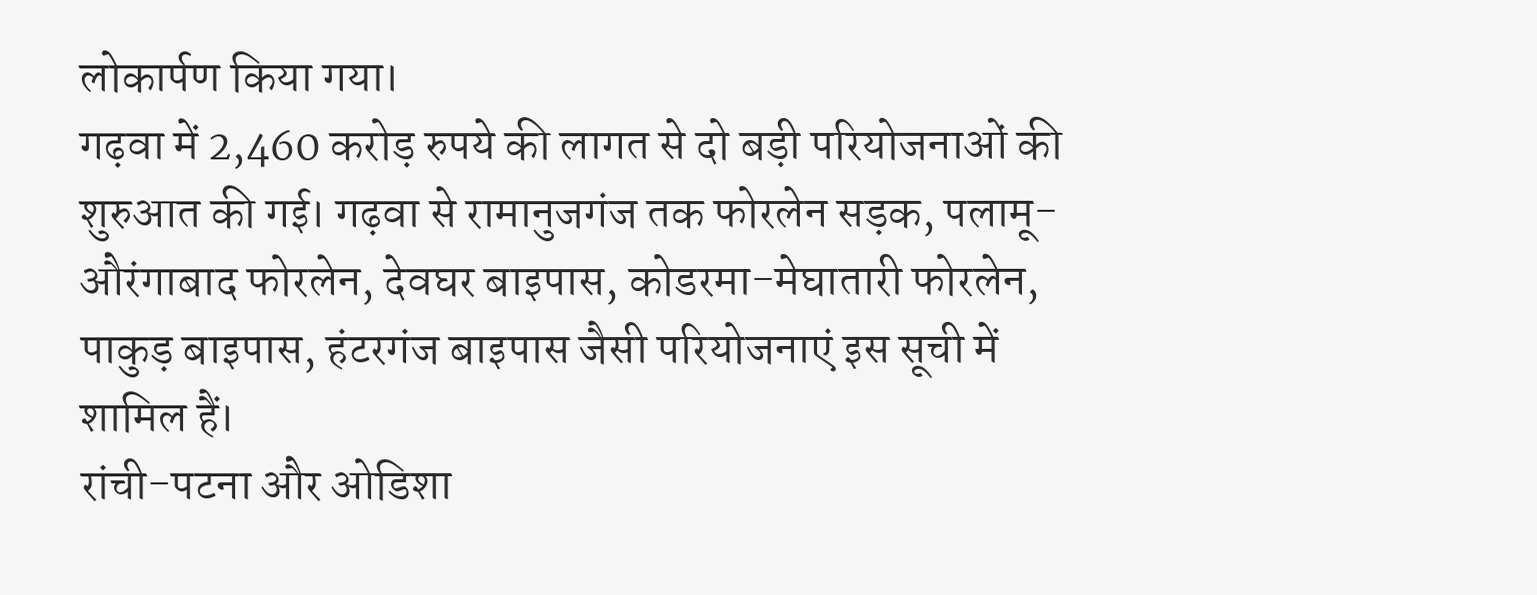लोकार्पण किया गया।
गढ़वा में 2,460 करोड़ रुपये की लागत से दो बड़ी परियोजनाओं की शुरुआत की गई। गढ़वा से रामानुजगंज तक फोरलेन सड़क, पलामू-औरंगाबाद फोरलेन, देवघर बाइपास, कोडरमा-मेघातारी फोरलेन, पाकुड़ बाइपास, हंटरगंज बाइपास जैसी परियोजनाएं इस सूची में शामिल हैं।
रांची-पटना और ओडिशा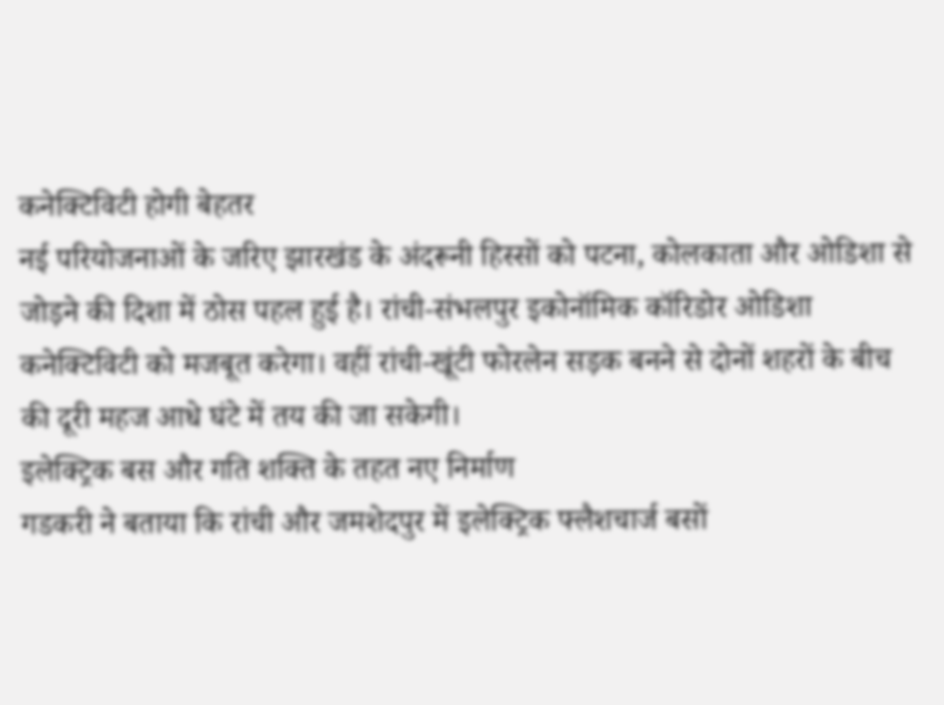कनेक्टिविटी होगी बेहतर
नई परियोजनाओं के जरिए झारखंड के अंदरूनी हिस्सों को पटना, कोलकाता और ओडिशा से जोड़ने की दिशा में ठोस पहल हुई है। रांची-संभलपुर इकोनॉमिक कॉरिडोर ओडिशा कनेक्टिविटी को मजबूत करेगा। वहीं रांची-खूंटी फोरलेन सड़क बनने से दोनों शहरों के बीच की दूरी महज आधे घंटे में तय की जा सकेगी।
इलेक्ट्रिक बस और गति शक्ति के तहत नए निर्माण
गडकरी ने बताया कि रांची और जमशेदपुर में इलेक्ट्रिक फ्लैशचार्ज बसों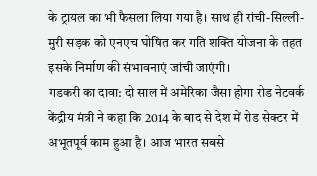के ट्रायल का भी फैसला लिया गया है। साथ ही रांची-सिल्ली-मुरी सड़क को एनएच घोषित कर गति शक्ति योजना के तहत इसके निर्माण की संभावनाएं जांची जाएंगी।
गडकरी का दावा: दो साल में अमेरिका जैसा होगा रोड नेटवर्क
केंद्रीय मंत्री ने कहा कि 2014 के बाद से देश में रोड सेक्टर में अभूतपूर्व काम हुआ है। आज भारत सबसे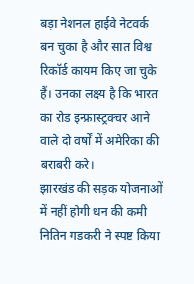बड़ा नेशनल हाईवे नेटवर्क बन चुका है और सात विश्व रिकॉर्ड कायम किए जा चुके हैं। उनका लक्ष्य है कि भारत का रोड इन्फ्रास्ट्रक्चर आने वाले दो वर्षों में अमेरिका की बराबरी करे।
झारखंड की सड़क योजनाओं में नहीं होगी धन की कमी
नितिन गडकरी ने स्पष्ट किया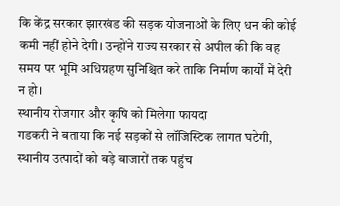कि केंद्र सरकार झारखंड की सड़क योजनाओं के लिए धन की कोई कमी नहीं होने देगी। उन्होंने राज्य सरकार से अपील की कि वह समय पर भूमि अधिग्रहण सुनिश्चित करे ताकि निर्माण कार्यों में देरी न हो।
स्थानीय रोजगार और कृषि को मिलेगा फायदा
गडकरी ने बताया कि नई सड़कों से लॉजिस्टिक लागत घटेगी, स्थानीय उत्पादों को बड़े बाजारों तक पहुंच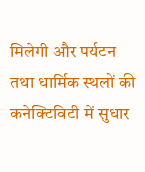मिलेगी और पर्यटन तथा धार्मिक स्थलों की कनेक्टिविटी में सुधार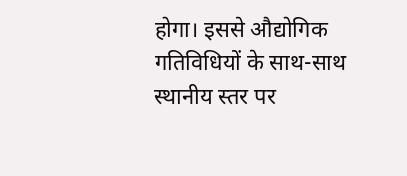होगा। इससे औद्योगिक गतिविधियों के साथ-साथ स्थानीय स्तर पर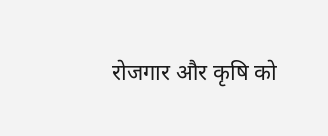रोजगार और कृषि को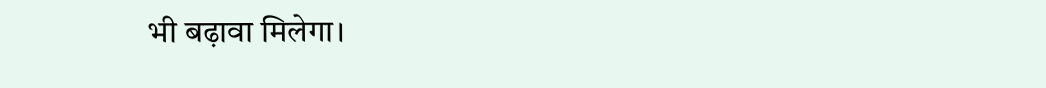भी बढ़ावा मिलेगा।